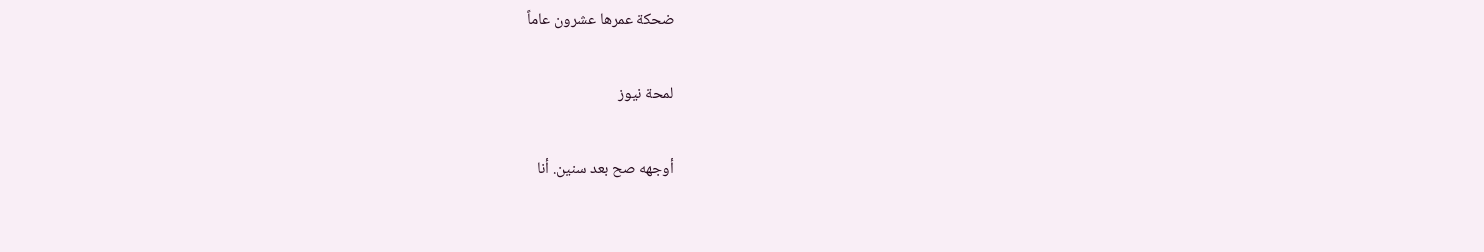ضحكة عمرها عشرون عاماً

لمحة نيوز

أوجهه صح بعد سنين. أنا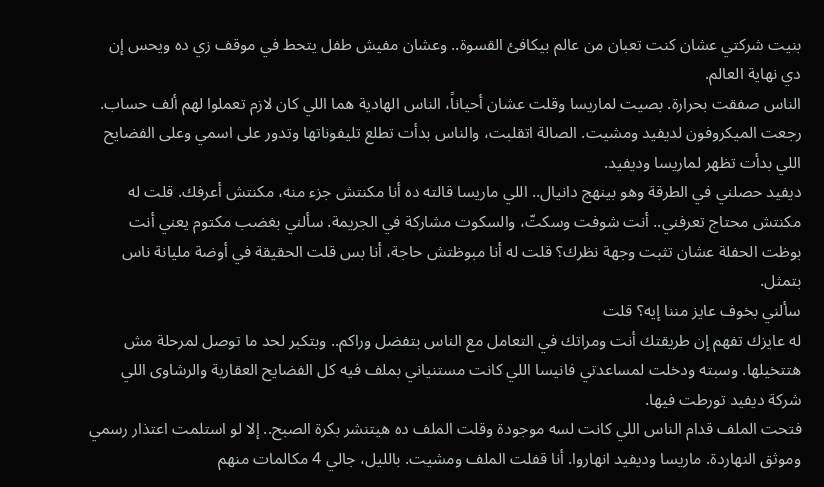بنيت شركتي عشان كنت تعبان من عالم بيكافئ القسوة.. وعشان مفيش طفل يتحط في موقف زي ده ويحس إن دي نهاية العالم.
الناس صفقت بحرارة. بصيت لماريسا وقلت عشان أحياناً، الناس الهادية هما اللي كان لازم تعملوا لهم ألف حساب. رجعت الميكروفون لديفيد ومشيت. الصالة اتقلبت، والناس بدأت تطلع تليفوناتها وتدور على اسمي وعلى الفضايح اللي بدأت تظهر لماريسا وديفيد.
ديفيد حصلني في الطرقة وهو بينهج دانيال.. اللي ماريسا قالته ده أنا مكنتش جزء منه، مكنتش أعرفك. قلت له مكنتش محتاج تعرفني.. أنت شوفت وسكتّ، والسكوت مشاركة في الجريمة. سألني بغضب مكتوم يعني أنت بوظت الحفلة عشان تثبت وجهة نظرك؟ قلت له أنا مبوظتش حاجة، أنا بس قلت الحقيقة في أوضة مليانة ناس بتمثل.
سألني بخوف عايز مننا إيه؟ قلت
له عايزك تفهم إن طريقتك أنت ومراتك في التعامل مع الناس بتفضل وراكم.. وبتكبر لحد ما توصل لمرحلة مش هتتخيلها. وسبته ودخلت لمساعدتي فانيسا اللي كانت مستنياني بملف فيه كل الفضايح العقارية والرشاوى اللي شركة ديفيد تورطت فيها.
فتحت الملف قدام الناس اللي كانت لسه موجودة وقلت الملف ده هيتنشر بكرة الصبح.. إلا لو استلمت اعتذار رسمي وموثق النهاردة. ماريسا وديفيد انهاروا. أنا قفلت الملف ومشيت. بالليل، جالي 4 مكالمات منهم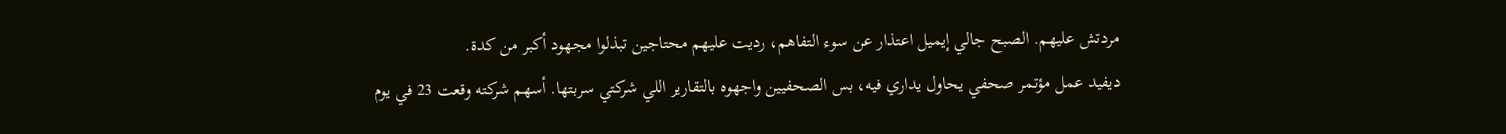مردتش عليهم. الصبح جالي إيميل اعتذار عن سوء التفاهم، رديت عليهم محتاجين تبذلوا مجهود أكبر من كدة.
ديفيد عمل مؤتمر صحفي يحاول يداري فيه، بس الصحفيين واجهوه بالتقارير اللي شركتي سربتها. أسهم شركته وقعت 23 في يوم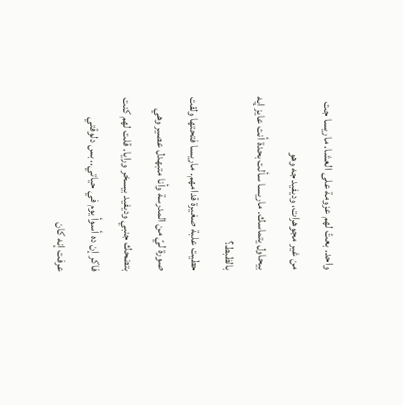واحد. بعتّ لهم عزومة على العشا. ماريسا جت من غير مجوهرات، وديفيد جه وهو
بيحاول يتماسك. ماريسا سألت بحدة أنت عايز إيه بالظبط؟
حطيت علبة صغيرة قدامهم. ماريسا فتحتها ولقت صورة ليّ من المدرسة وأنا متبهدل عصير وهي بتضحك جنبي وديفيد بيسخر ورايا. قلت لهم كنت فاكر إن ده أسوأ يوم في حياتي.. بس دلوقتي عرفت إنه كان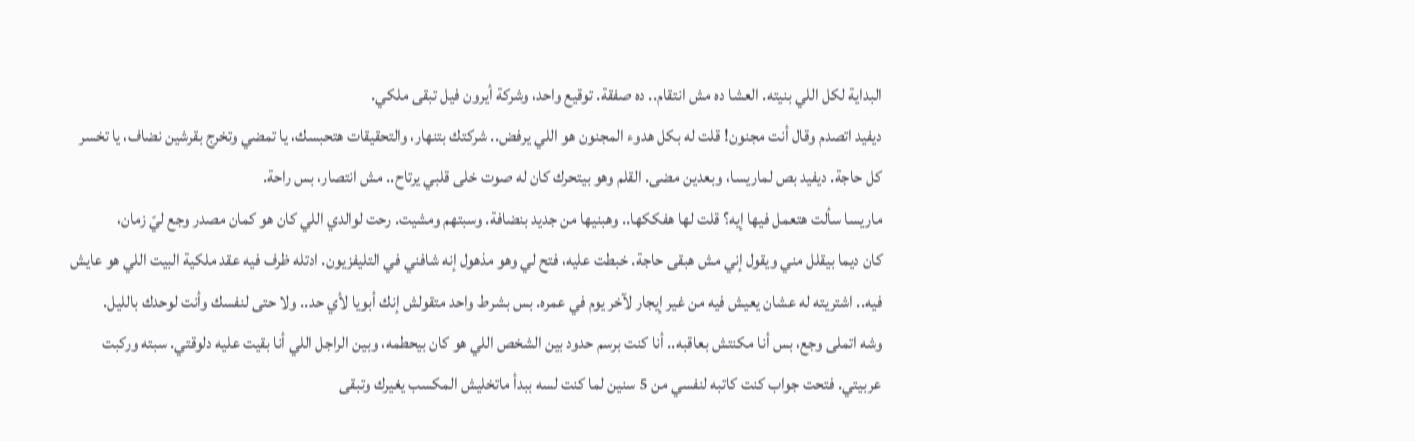البداية لكل اللي بنيته. العشا ده مش انتقام.. ده صفقة. توقيع واحد، وشركة أيرون فيل تبقى ملكي.
ديفيد اتصدم وقال أنت مجنون! قلت له بكل هدوء المجنون هو اللي يرفض.. شركتك بتنهار، والتحقيقات هتحبسك، يا تمضي وتخرج بقرشين نضاف، يا تخسر كل حاجة. ديفيد بص لماريسا، وبعدين مضى. القلم وهو بيتحرك كان له صوت خلى قلبي يرتاح.. مش انتصار، بس راحة.
ماريسا سألت هتعمل فيها إيه؟ قلت لها هفككها.. وهبنيها من جديد بنضافة. وسبتهم ومشيت. رحت لوالدي اللي كان هو كمان مصدر وجع ليّ زمان،
كان ديما بيقلل مني ويقول إني مش هبقى حاجة. خبطت عليه، فتح لي وهو مذهول إنه شافني في التليفزيون. ادتله ظرف فيه عقد ملكية البيت اللي هو عايش فيه.. اشتريته له عشان يعيش فيه من غير إيجار لآخر يوم في عمره. بس بشرط واحد متقولش إنك أبويا لأي حد.. ولا حتى لنفسك وأنت لوحدك بالليل.
وشه اتملى وجع، بس أنا مكنتش بعاقبه.. أنا كنت برسم حدود بين الشخص اللي هو كان بيحطمه، وبين الراجل اللي أنا بقيت عليه دلوقتي. سبته وركبت عربيتي. فتحت جواب كنت كاتبه لنفسي من 5 سنين لما كنت لسه ببدأ ماتخليش المكسب يغيرك وتبقى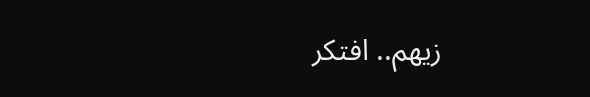زيهم.. افتكر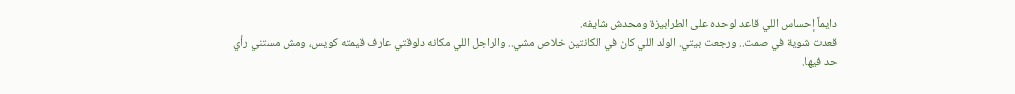دايماً إحساس اللي قاعد لوحده على الطرابيزة ومحدش شايفه.
قعدت شوية في صمت.. ورجعت بيتي. الولد اللي كان في الكانتين خلاص مشي.. والراجل اللي مكانه دلوقتي عارف قيمته كويس، ومش مستني رأي
حد فيها.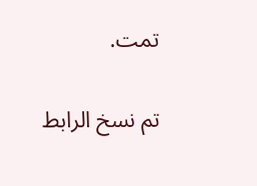تمت.

تم نسخ الرابط